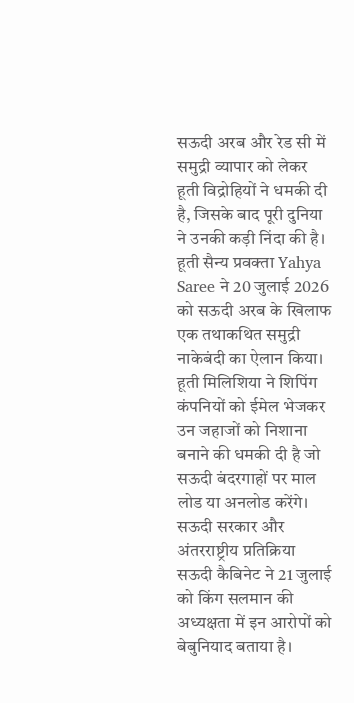सऊदी अरब और रेड सी में समुद्री व्यापार को लेकर हूती विद्रोहियों ने धमकी दी है, जिसके बाद पूरी दुनिया ने उनकी कड़ी निंदा की है। हूती सैन्य प्रवक्ता Yahya Saree ने 20 जुलाई 2026 को सऊदी अरब के खिलाफ एक तथाकथित समुद्री नाकेबंदी का ऐलान किया। हूती मिलिशिया ने शिपिंग कंपनियों को ईमेल भेजकर उन जहाजों को निशाना बनाने की धमकी दी है जो सऊदी बंदरगाहों पर माल लोड या अनलोड करेंगे।
सऊदी सरकार और अंतरराष्ट्रीय प्रतिक्रिया
सऊदी कैबिनेट ने 21 जुलाई को किंग सलमान की अध्यक्षता में इन आरोपों को बेबुनियाद बताया है।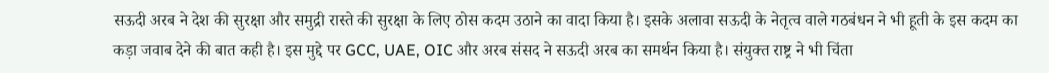सऊदी अरब ने देश की सुरक्षा और समुद्री रास्ते की सुरक्षा के लिए ठोस कदम उठाने का वादा किया है। इसके अलावा सऊदी के नेतृत्व वाले गठबंधन ने भी हूती के इस कदम का कड़ा जवाब देने की बात कही है। इस मुद्दे पर GCC, UAE, OIC और अरब संसद ने सऊदी अरब का समर्थन किया है। संयुक्त राष्ट्र ने भी चिंता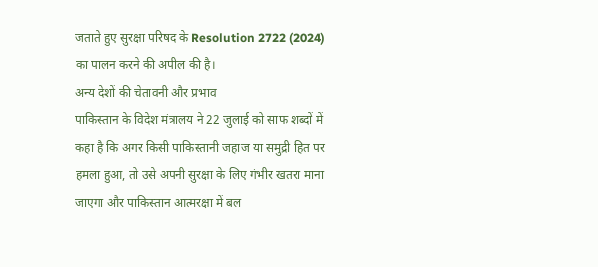जताते हुए सुरक्षा परिषद के Resolution 2722 (2024) का पालन करने की अपील की है।
अन्य देशों की चेतावनी और प्रभाव
पाकिस्तान के विदेश मंत्रालय ने 22 जुलाई को साफ शब्दों में कहा है कि अगर किसी पाकिस्तानी जहाज या समुद्री हित पर हमला हुआ, तो उसे अपनी सुरक्षा के लिए गंभीर खतरा माना जाएगा और पाकिस्तान आत्मरक्षा में बल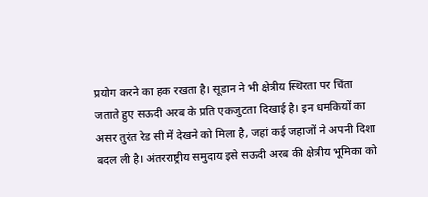प्रयोग करने का हक रखता है। सूडान ने भी क्षेत्रीय स्थिरता पर चिंता जताते हुए सऊदी अरब के प्रति एकजुटता दिखाई है। इन धमकियों का असर तुरंत रेड सी में देखने को मिला है, जहां कई जहाजों ने अपनी दिशा बदल ली है। अंतरराष्ट्रीय समुदाय इसे सऊदी अरब की क्षेत्रीय भूमिका को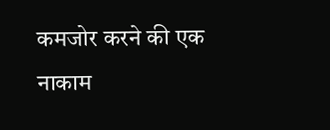कमजोर करने की एक नाकाम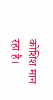कोशिश मान रहा है।